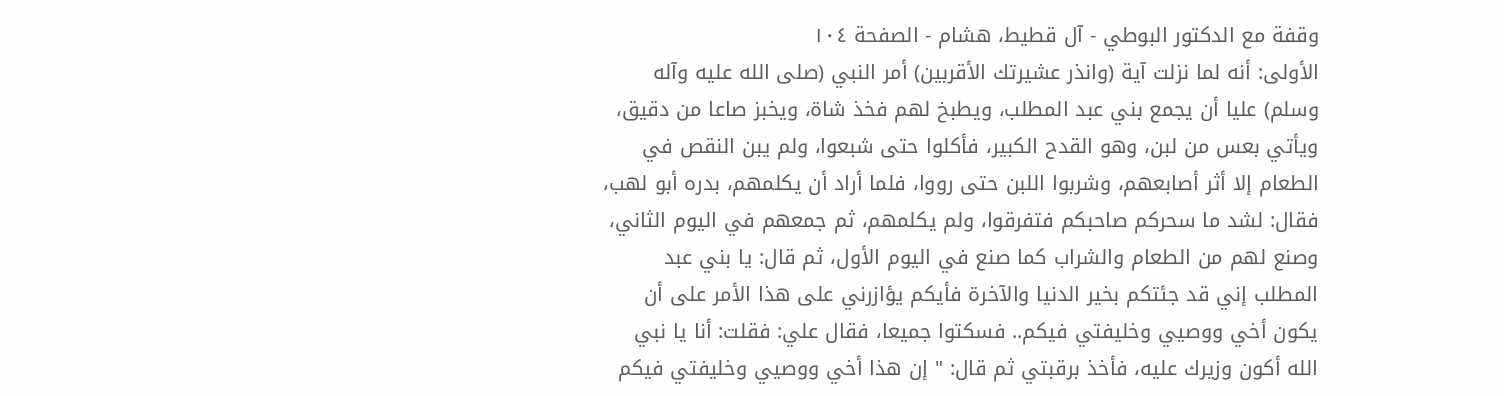وقفة مع الدكتور البوطي - آل قطيط، هشام - الصفحة ١٠٤
الأولى: أنه لما نزلت آية (وانذر عشيرتك الأقربين) أمر النبي (صلى الله عليه وآله وسلم) عليا أن يجمع بني عبد المطلب، ويطبخ لهم فخذ شاة، ويخبز صاعا من دقيق، ويأتي بعس من لبن، وهو القدح الكبير، فأكلوا حتى شبعوا، ولم يبن النقص في الطعام إلا أثر أصابعهم، وشربوا اللبن حتى رووا، فلما أراد أن يكلمهم، بدره أبو لهب، فقال: لشد ما سحركم صاحبكم فتفرقوا، ولم يكلمهم، ثم جمعهم في اليوم الثاني، وصنع لهم من الطعام والشراب كما صنع في اليوم الأول، ثم قال: يا بني عبد المطلب إني قد جئتكم بخير الدنيا والآخرة فأيكم يؤازرني على هذا الأمر على أن يكون أخي ووصيي وخليفتي فيكم.. فسكتوا جميعا، فقال علي: فقلت: أنا يا نبي الله أكون وزيرك عليه، فأخذ برقبتي ثم قال: " إن هذا أخي ووصيي وخليفتي فيكم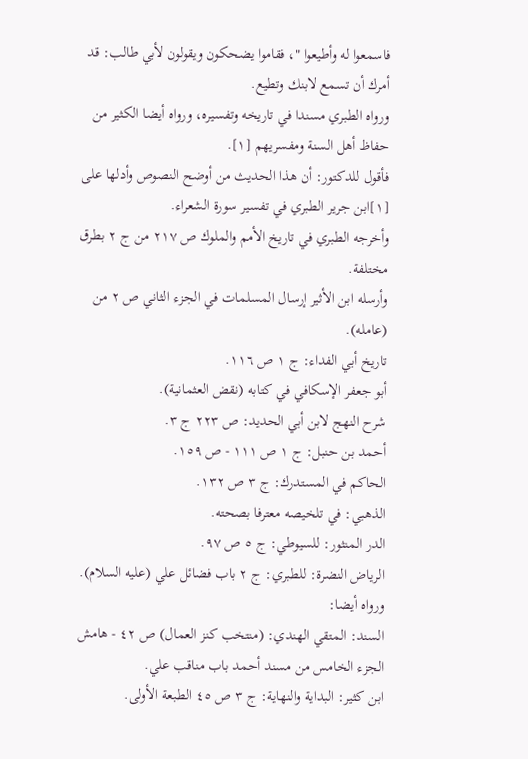فاسمعوا له وأطيعوا "، فقاموا يضحكون ويقولون لأبي طالب: قد أمرك أن تسمع لابنك وتطيع.
ورواه الطبري مسندا في تاريخه وتفسيره، ورواه أيضا الكثير من حفاظ أهل السنة ومفسريهم [١].
فأقول للدكتور: أن هذا الحديث من أوضح النصوص وأدلها على
[١]ابن جرير الطبري في تفسير سورة الشعراء.
وأخرجه الطبري في تاريخ الأمم والملوك ص ٢١٧ من ج ٢ بطرق مختلفة.
وأرسله ابن الأثير إرسال المسلمات في الجزء الثاني ص ٢ من (عامله).
تاريخ أبي الفداء: ج ١ ص ١١٦.
أبو جعفر الإسكافي في كتابه (نقض العثمانية).
شرح النهج لابن أبي الحديد: ص ٢٢٣ ج ٣.
أحمد بن حنبل: ج ١ ص ١١١ - ص ١٥٩.
الحاكم في المستدرك: ج ٣ ص ١٣٢.
الذهبي: في تلخيصه معترفا بصحته.
الدر المنثور: للسيوطي: ج ٥ ص ٩٧.
الرياض النضرة: للطبري: ج ٢ باب فضائل علي (عليه السلام).
ورواه أيضا:
السند: المتقي الهندي: (منتخب كنز العمال) ص ٤٢ - هامش الجزء الخامس من مسند أحمد باب مناقب علي.
ابن كثير: البداية والنهاية: ج ٣ ص ٤٥ الطبعة الأولى.